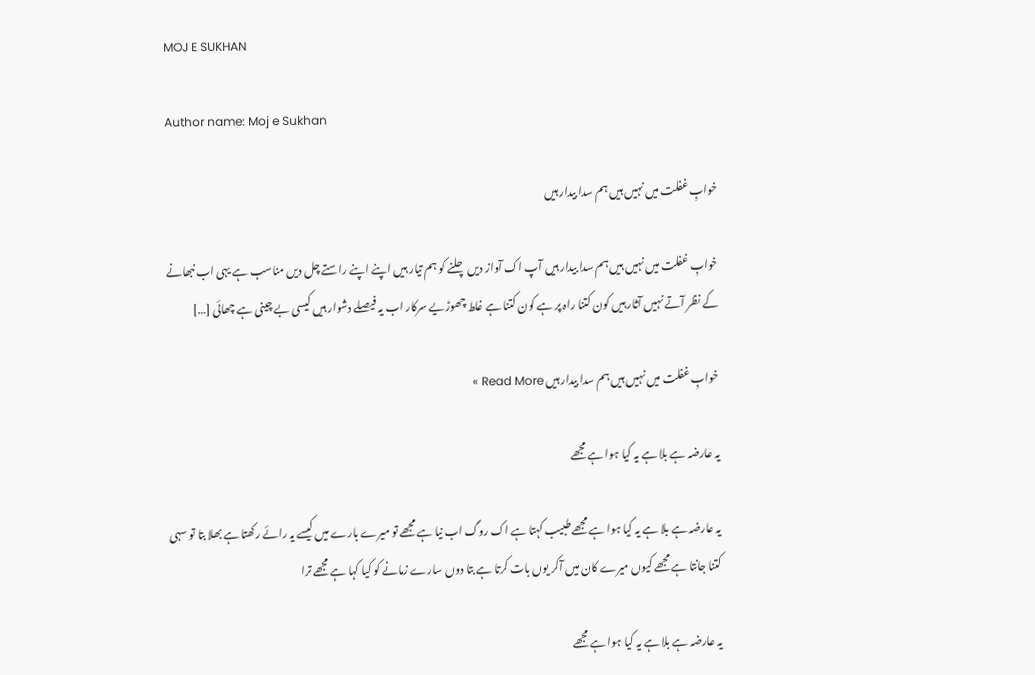MOJ E SUKHAN

Author name: Moj e Sukhan

خوابِ غفلت میں نہیں ہیں ہم سدا بیدار ہیں

خوابِ غفلت میں نہیں ہیں ہم سدا بیدار ہیں آپ اک آواز دیں چلنے کو ہم تیار ہیں اپنے اپنے راستے چل دیں مناسب ہے یہی اب نبھانے کے نظر آتے نہیں آثار ہیں کون کتنا راہ پر ہے کون کتنا ہے غلط چھوڑیے سرکار اب یہ فیصلے دشوار ہیں کیسی بے چینی ہے چھائی […]

خوابِ غفلت میں نہیں ہیں ہم سدا بیدار ہیں Read More »

یہ عارضہ ہے بلا ہے یہ کیا ہوا ہے مجھے

یہ عارضہ ہے بلا ہے یہ کیا ہوا ہے مجھے طبیب کہتا ہے اک روگ اب نیا ہے مجھے تو میرے بارے میں کیسے یہ رائے رکھتا ہے بھلا بتا تو سہی کتنا جانتا ہے مجھے کیوں میرے کان میں آکر یوں بات کرتا ہے بتا دوں سارے زمانے کو کیا کہا ہے مجھے ترا

یہ عارضہ ہے بلا ہے یہ کیا ہوا ہے مجھے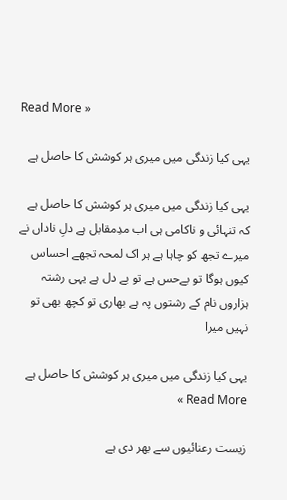Read More »

یہی کیا زندگی میں میری ہر کوشش کا حاصل ہے

یہی کیا زندگی میں میری ہر کوشش کا حاصل ہے کہ تنہائی و ناکامی ہی اب مدِمقابل ہے دلِ ناداں نے میرے تجھ کو چاہا ہے ہر اک لمحہ تجھے احساس کیوں ہوگا تو بےحس ہے تو بے دل ہے یہی رشتہ ہزاروں نام کے رشتوں پہ ہے بھاری تو کچھ بھی تو نہیں میرا

یہی کیا زندگی میں میری ہر کوشش کا حاصل ہے Read More »

زیست رعنائیوں سے بھر دی ہے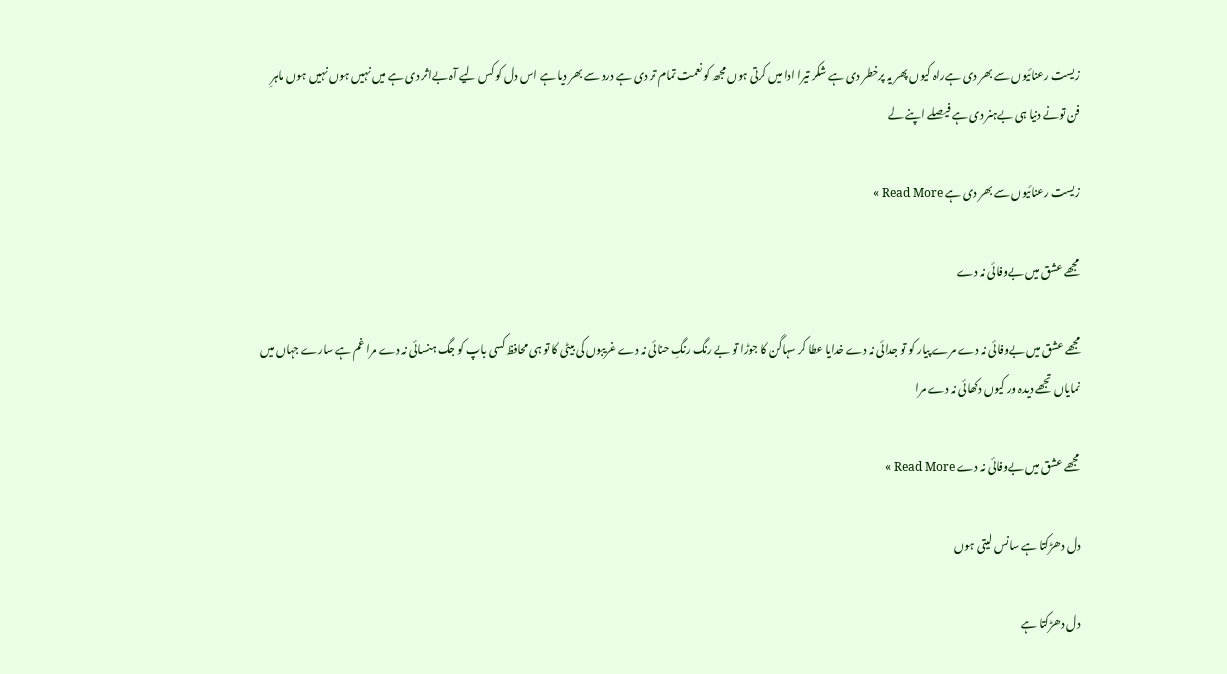زیست رعنائیوں سے بھر دی ہےراہ کیوں پھر یہ پرخطر دی ہے شکر تیرا ادا میں کرتی ہوں مجھ کو نعمت تمام تر دی ہے درد سے بھر دیا ہے اس دل کو کس لیے آہ بےاثر دی ہے میں نہیں ہوں نہیں ہوں ماہرِ فن تونے دنیا ہی بےہنر دی ہے فیصلے اپنے لے

زیست رعنائیوں سے بھر دی ہے Read More »

مجھے عشق میں بےوفائی نہ دے

مجھے عشق میں بےوفائی نہ دے مرے پیار کو تو جدائی نہ دے خدایا عطا کر سہاگن کا جوڑا تو بے رنگ رنگِ حنائی نہ دے غریبوں کی بیٹی کا تو ہی محافظ کسی باپ کو جگ ہنسائی نہ دے مرا غم ہے سارے جہاں میں نمایاں تجھے دیدہ ور کیوں دکھائی نہ دے مرا

مجھے عشق میں بےوفائی نہ دے Read More »

دل دھڑکتا ہے سانس لیتی ہوں

دل دھڑکتا ہے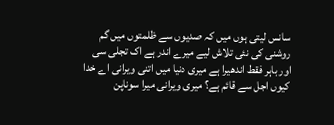سانس لیتی ہوں میں کہ صدیوں سے ظلمتوں میں گم روشنی کی نئی تلاش لیے میرے اندر ہے اک تجلی سی اور باہر فقط اندھیرا ہے میری دنیا میں اتنی ویرانی اے خدا کیوں اجل سے قائم ہے؟ میری ویرانی میرا سوناپن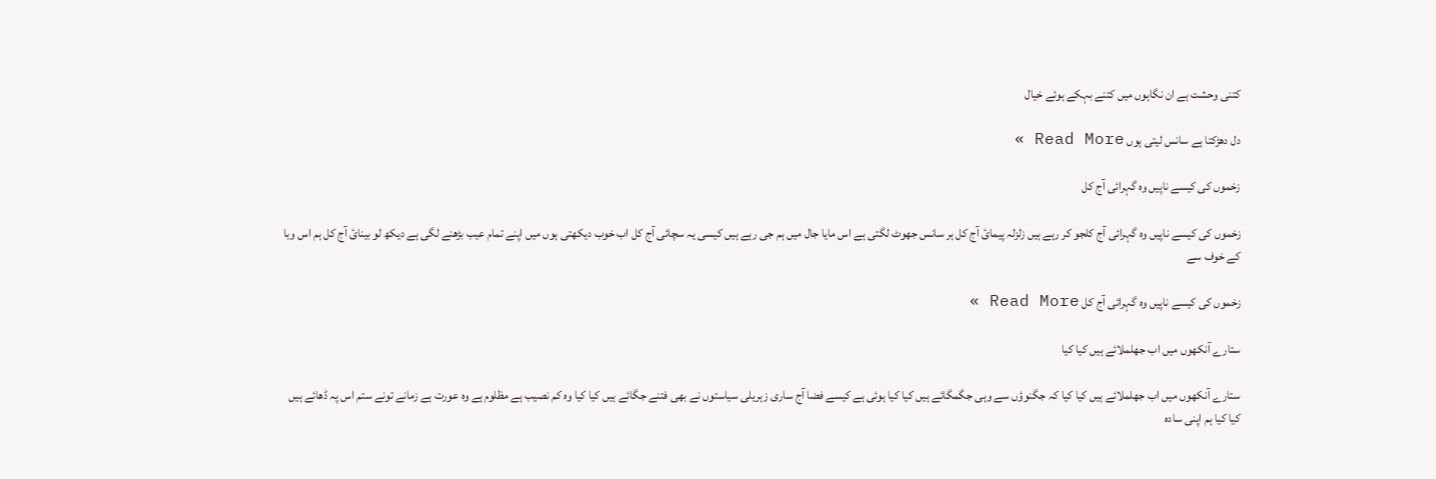کتنی وحشت ہے ان نگاہوں میں کتنے بہکے ہوئے خیال

دل دھڑکتا ہے سانس لیتی ہوں Read More »

زخموں کی کیسے ناپیں وہ گہرائی آج کل

زخموں کی کیسے ناپیں وہ گہرائی آج کلجو کر رہے ہیں زلزلہ پیمائ آج کل ہر سانس جھوٹ لگتی ہے اس مایا جال میں ہم جی رہے ہیں کیسی یہ سچائی آج کل اب خوب دیکھتی ہوں میں اپنے تمام عیب بڑھنے لگی ہے دیکھ لو بینائ آج کل ہم اس وبا کے خوف سے

زخموں کی کیسے ناپیں وہ گہرائی آج کل Read More »

ستارے آنکھوں میں اب جھلملائے ہیں کیا کیا

ستارے آنکھوں میں اب جھلملائے ہیں کیا کیا کہ جگنوؤں سے وہی جگمگائے ہیں کیا کیا ہوئی ہے کیسے فضا آج ساری زہریلی سیاستوں نے بھی فتنے جگائے ہیں کیا کیا وہ کم نصیب ہے مظلوم ہے وہ عورت ہے زمانے تونے ستم اس پہ ڈھائے ہیں کیا کیا ہم اپنی سادہ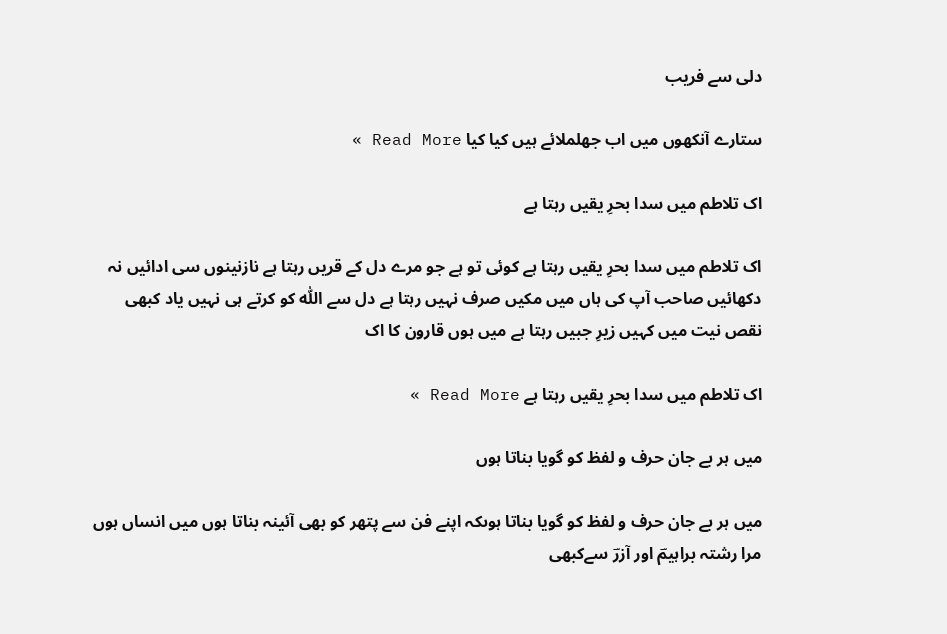دلی سے فریب

ستارے آنکھوں میں اب جھلملائے ہیں کیا کیا Read More »

اک تلاطم میں سدا بحرِ یقیں رہتا ہے

اک تلاطم میں سدا بحرِ یقیں رہتا ہے کوئی تو ہے جو مرے دل کے قریں رہتا ہے نازنینوں سی ادائیں نہ دکھائیں صاحب آپ کی ہاں میں مکیں صرف نہیں رہتا ہے دل سے اللّٰہ کو کرتے ہی نہیں یاد کبھی نقص نیت میں کہیں زیرِ جبیں رہتا ہے میں ہوں قارون کا اک

اک تلاطم میں سدا بحرِ یقیں رہتا ہے Read More »

میں ہر بے جان حرف و لفظ کو گویا بناتا ہوں

میں ہر بے جان حرف و لفظ کو گویا بناتا ہوںکہ اپنے فن سے پتھر کو بھی آئینہ بناتا ہوں میں انساں ہوں مرا رشتہ براہیمؔ اور آزرؔ سےکبھی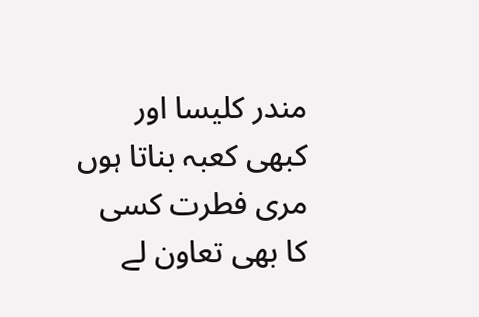مندر کلیسا اور کبھی کعبہ بناتا ہوں مری فطرت کسی کا بھی تعاون لے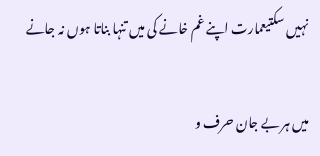نہیں سکتیعمارت اپنے غم خانے کی میں تنہا بناتا ہوں نہ جانے

میں ہر بے جان حرف و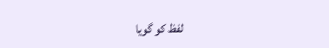لفظ کو گویا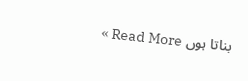بناتا ہوں Read More »